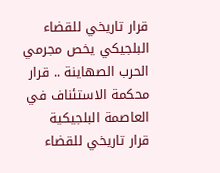قرار تاريخي للقضاء البلجيكي يخص مجرمي الحرب الصهاينة .. قرار محكمة الاستئناف في العاصمة البلجيكية
قرار تاريخي للقضاء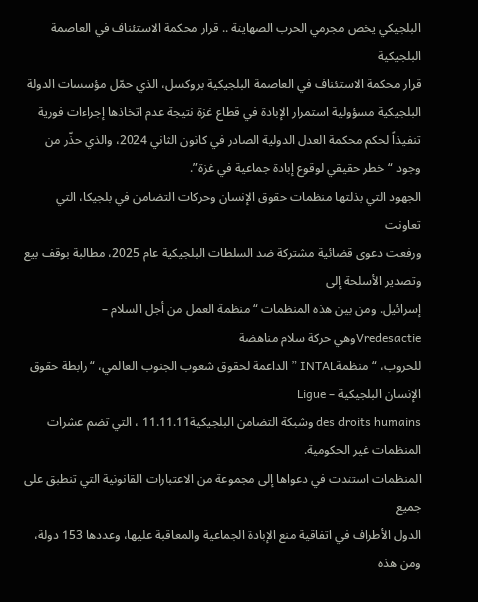البلجيكي يخص مجرمي الحرب الصهاينة .. قرار محكمة الاستئناف في العاصمة البلجيكية
قرار محكمة الاستئناف في العاصمة البلجيكية بروكسل، الذي حمّل مؤسسات الدولة البلجيكية مسؤولية استمرار الإبادة في قطاع غزة نتيجة عدم اتخاذها إجراءات فورية تنفيذاً لحكم محكمة العدل الدولية الصادر في كانون الثاني 2024، والذي حذّر من وجود “خطر حقيقي لوقوع إبادة جماعية في غزة”.
الجهود التي بذلتها منظمات حقوق الإنسان وحركات التضامن في بلجيكا، التي تعاونت
ورفعت دعوى قضائية مشتركة ضد السلطات البلجيكية عام 2025، مطالبة بوقف بيع وتصدير الأسلحة إلى
إسرائيل. ومن بين هذه المنظمات “منظمة العمل من أجل السلام – Vredesactieوهي حركة سلام مناهضة
للحروب، “منظمةINTAL ” الداعمة لحقوق شعوب الجنوب العالمي، “رابطة حقوق الإنسان البلجيكية – Ligue
des droits humains وشبكة التضامن البلجيكية11.11.11 ، التي تضم عشرات المنظمات غير الحكومية.
المنظمات استندت في دعواها إلى مجموعة من الاعتبارات القانونية التي تنطبق على جميع
الدول الأطراف في اتفاقية منع الإبادة الجماعية والمعاقبة عليها، وعددها 153 دولة، ومن هذه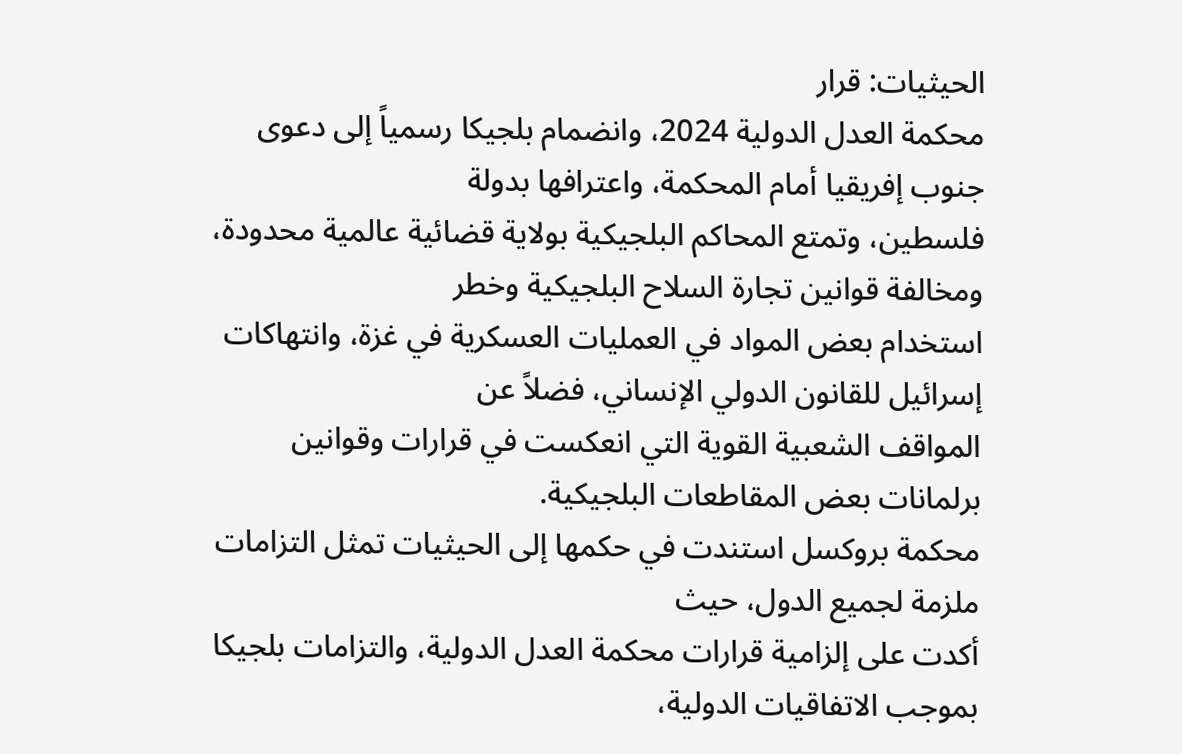الحيثيات: قرار
محكمة العدل الدولية 2024، وانضمام بلجيكا رسمياً إلى دعوى جنوب إفريقيا أمام المحكمة، واعترافها بدولة
فلسطين، وتمتع المحاكم البلجيكية بولاية قضائية عالمية محدودة، ومخالفة قوانين تجارة السلاح البلجيكية وخطر
استخدام بعض المواد في العمليات العسكرية في غزة، وانتهاكات إسرائيل للقانون الدولي الإنساني، فضلاً عن
المواقف الشعبية القوية التي انعكست في قرارات وقوانين برلمانات بعض المقاطعات البلجيكية.
محكمة بروكسل استندت في حكمها إلى الحيثيات تمثل التزامات ملزمة لجميع الدول، حيث
أكدت على إلزامية قرارات محكمة العدل الدولية، والتزامات بلجيكا بموجب الاتفاقيات الدولية،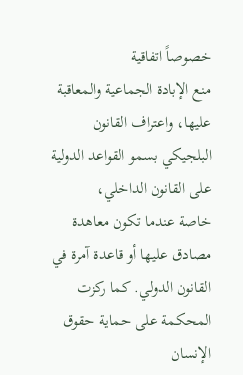خصوصاً اتفاقية
منع الإبادة الجماعية والمعاقبة عليها، واعتراف القانون البلجيكي بسمو القواعد الدولية على القانون الداخلي،
خاصة عندما تكون معاهدة مصادق عليها أو قاعدة آمرة في القانون الدولي. كما ركزت المحكمة على حماية حقوق
الإنسان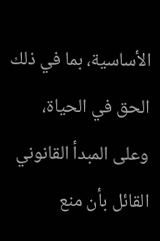الأساسية، بما في ذلك الحق في الحياة، وعلى المبدأ القانوني القائل بأن منع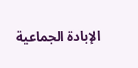الإبادة الجماعية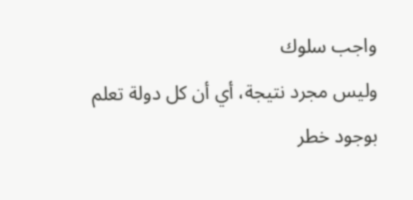واجب سلوك
وليس مجرد نتيجة، أي أن كل دولة تعلم بوجود خطر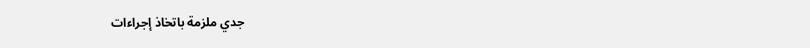جدي ملزمة باتخاذ إجراءات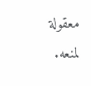معقولة لمنعه.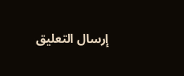إرسال التعليق